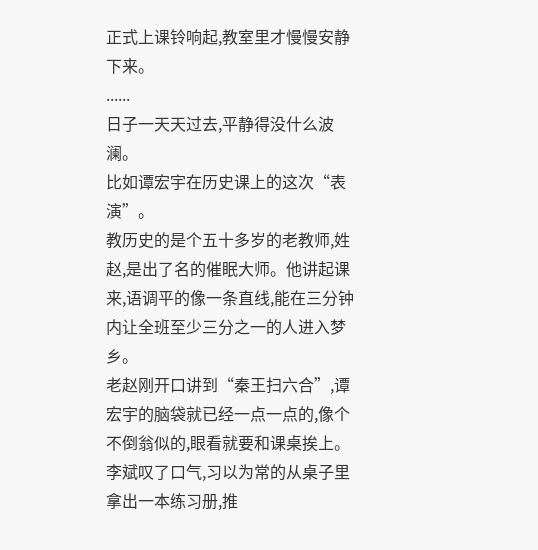正式上课铃响起,教室里才慢慢安静下来。
......
日子一天天过去,平静得没什么波澜。
比如谭宏宇在历史课上的这次“表演”。
教历史的是个五十多岁的老教师,姓赵,是出了名的催眠大师。他讲起课来,语调平的像一条直线,能在三分钟内让全班至少三分之一的人进入梦乡。
老赵刚开口讲到“秦王扫六合”,谭宏宇的脑袋就已经一点一点的,像个不倒翁似的,眼看就要和课桌挨上。
李斌叹了口气,习以为常的从桌子里拿出一本练习册,推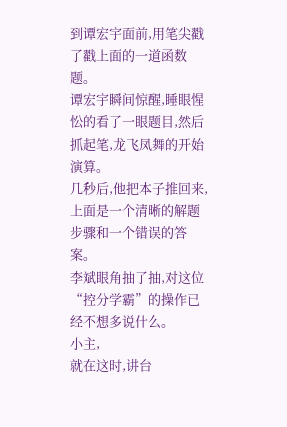到谭宏宇面前,用笔尖戳了戳上面的一道函数题。
谭宏宇瞬间惊醒,睡眼惺忪的看了一眼题目,然后抓起笔,龙飞凤舞的开始演算。
几秒后,他把本子推回来,上面是一个清晰的解题步骤和一个错误的答案。
李斌眼角抽了抽,对这位“控分学霸”的操作已经不想多说什么。
小主,
就在这时,讲台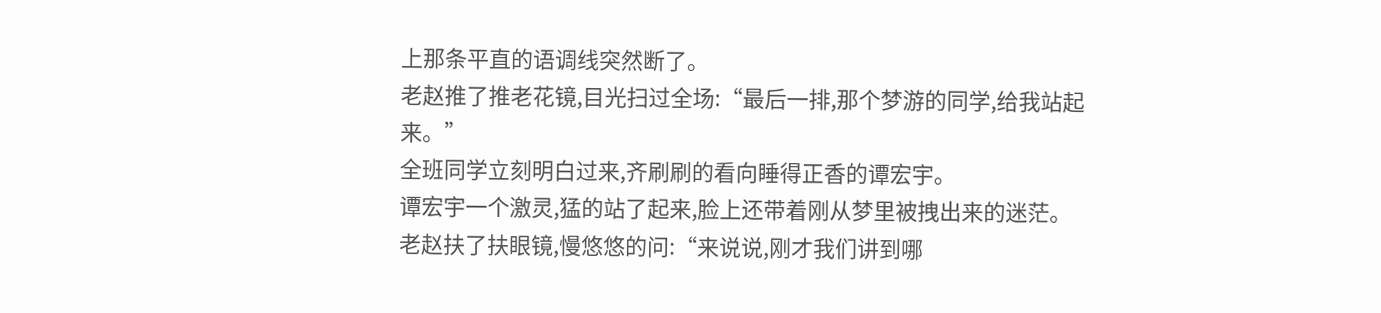上那条平直的语调线突然断了。
老赵推了推老花镜,目光扫过全场:“最后一排,那个梦游的同学,给我站起来。”
全班同学立刻明白过来,齐刷刷的看向睡得正香的谭宏宇。
谭宏宇一个激灵,猛的站了起来,脸上还带着刚从梦里被拽出来的迷茫。
老赵扶了扶眼镜,慢悠悠的问:“来说说,刚才我们讲到哪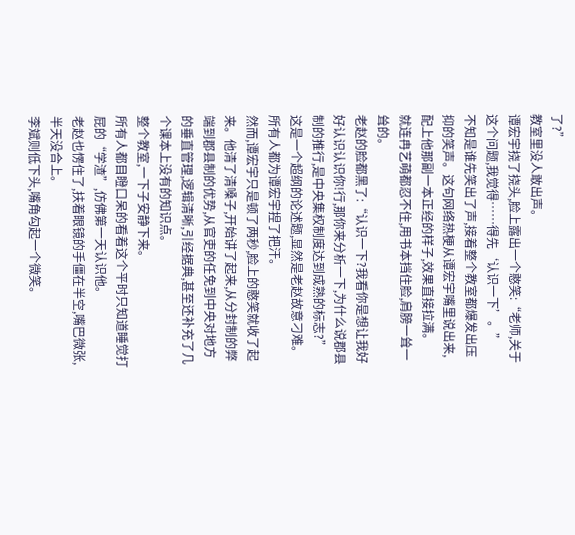了?”
教室里没人敢出声。
谭宏宇挠了挠头,脸上露出一个憨笑:“老师,关于这个问题,我觉得……得先‘认识一下’。”
不知是谁先笑出了声,接着整个教室都爆发出压抑的笑声。这句网络热梗从谭宏宇嘴里说出来,配上他那副一本正经的样子,效果直接拉满。
就连冉艺萌都忍不住,用书本挡住脸,肩膀一耸一耸的。
老赵的脸都黑了:“认识一下?我看你是想让我好好认识认识你!行,那你来分析一下,为什么说郡县制的推行,是中央集权制度达到成熟的标志?”
这是一个超纲的论述题,显然是老赵故意刁难。
所有人都为谭宏宇捏了把汗。
然而,谭宏宇只是顿了两秒,脸上的憨笑就收了起来。他清了清嗓子,开始讲了起来,从分封制的弊端到郡县制的优势,从官吏的任免到中央对地方的垂直管理,逻辑清晰,引经据典,甚至还补充了几个课本上没有的知识点。
整个教室,一下子安静下来。
所有人都目瞪口呆的看着这个平时只知道睡觉打屁的“学渣”,仿佛第一天认识他。
老赵也愣住了,扶着眼镜的手僵在半空,嘴巴微张,半天没合上。
李斌则低下头,嘴角勾起一个微笑。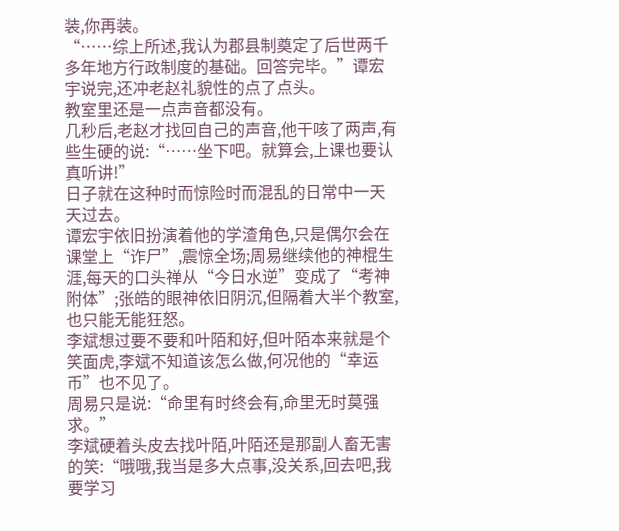装,你再装。
“……综上所述,我认为郡县制奠定了后世两千多年地方行政制度的基础。回答完毕。”谭宏宇说完,还冲老赵礼貌性的点了点头。
教室里还是一点声音都没有。
几秒后,老赵才找回自己的声音,他干咳了两声,有些生硬的说:“……坐下吧。就算会,上课也要认真听讲!”
日子就在这种时而惊险时而混乱的日常中一天天过去。
谭宏宇依旧扮演着他的学渣角色,只是偶尔会在课堂上“诈尸”,震惊全场;周易继续他的神棍生涯,每天的口头禅从“今日水逆”变成了“考神附体”;张皓的眼神依旧阴沉,但隔着大半个教室,也只能无能狂怒。
李斌想过要不要和叶陌和好,但叶陌本来就是个笑面虎,李斌不知道该怎么做,何况他的“幸运币”也不见了。
周易只是说:“命里有时终会有,命里无时莫强求。”
李斌硬着头皮去找叶陌,叶陌还是那副人畜无害的笑:“哦哦,我当是多大点事,没关系,回去吧,我要学习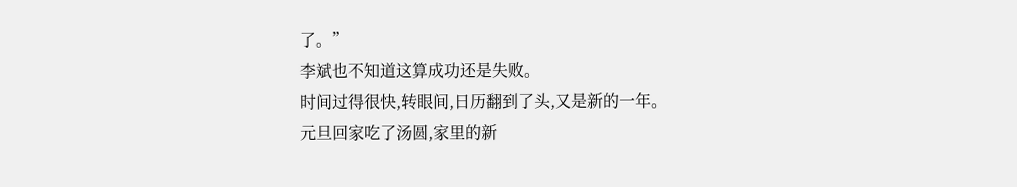了。”
李斌也不知道这算成功还是失败。
时间过得很快,转眼间,日历翻到了头,又是新的一年。
元旦回家吃了汤圆,家里的新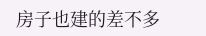房子也建的差不多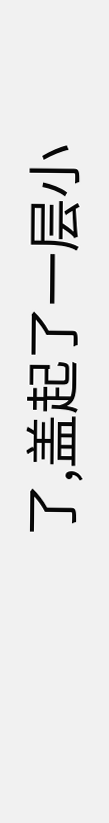了,盖起了一层小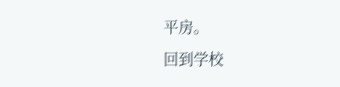平房。
回到学校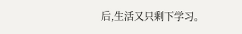后,生活又只剩下学习。